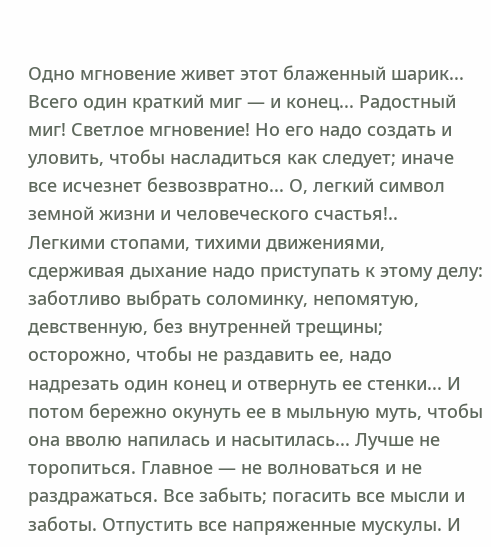Одно мгновение живет этот блаженный шарик... Всего один краткий миг — и конец... Радостный миг! Светлое мгновение! Но его надо создать и уловить, чтобы насладиться как следует; иначе все исчезнет безвозвратно... О, легкий символ земной жизни и человеческого счастья!..
Легкими стопами, тихими движениями, сдерживая дыхание надо приступать к этому делу: заботливо выбрать соломинку, непомятую, девственную, без внутренней трещины; осторожно, чтобы не раздавить ее, надо надрезать один конец и отвернуть ее стенки... И потом бережно окунуть ее в мыльную муть, чтобы она вволю напилась и насытилась... Лучше не торопиться. Главное — не волноваться и не раздражаться. Все забыть; погасить все мысли и заботы. Отпустить все напряженные мускулы. И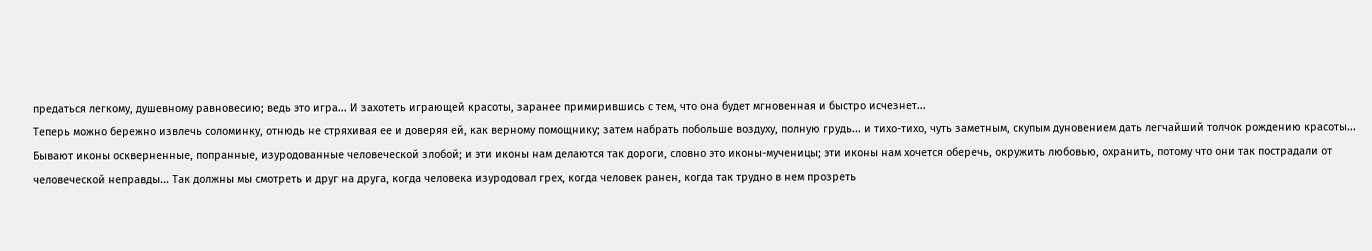предаться легкому, душевному равновесию; ведь это игра... И захотеть играющей красоты, заранее примирившись с тем, что она будет мгновенная и быстро исчезнет...
Теперь можно бережно извлечь соломинку, отнюдь не стряхивая ее и доверяя ей, как верному помощнику; затем набрать побольше воздуху, полную грудь... и тихо-тихо, чуть заметным, скупым дуновением дать легчайший толчок рождению красоты...
Бывают иконы оскверненные, попранные, изуродованные человеческой злобой; и эти иконы нам делаются так дороги, словно это иконы-мученицы; эти иконы нам хочется оберечь, окружить любовью, охранить, потому что они так пострадали от человеческой неправды... Так должны мы смотреть и друг на друга, когда человека изуродовал грех, когда человек ранен, когда так трудно в нем прозреть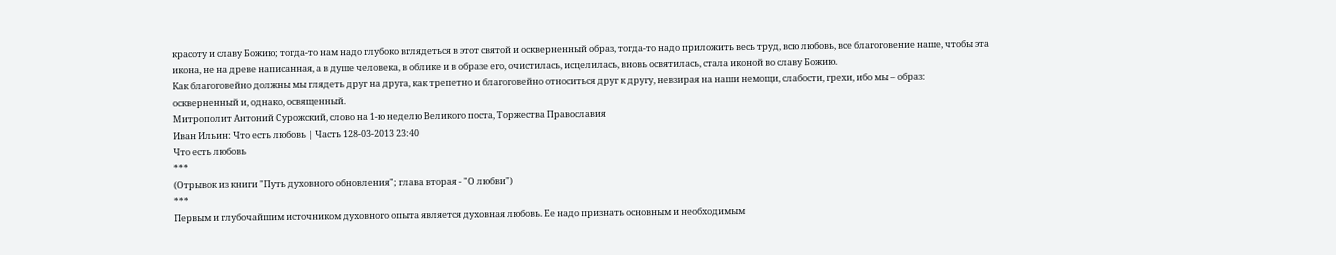красоту и славу Божию; тогда-то нам надо глубоко вглядеться в этот святой и оскверненный образ, тогда-то надо приложить весь труд, всю любовь, все благоговение наше, чтобы эта икона, не на древе написанная, а в душе человека, в облике и в образе его, очистилась, исцелилась, вновь освятилась, стала иконой во славу Божию.
Как благоговейно должны мы глядеть друг на друга, как трепетно и благоговейно относиться друг к другу, невзирая на наши немощи, слабости, грехи, ибо мы – образ: оскверненный и, однако, освященный.
Митрополит Антоний Сурожский, слово на 1-ю неделю Великого поста, Торжества Православия
Иван Ильин: Что есть любовь | Часть 128-03-2013 23:40
Что есть любовь
***
(Отрывок из книги "Путь духовного обновления"; глава вторая - "О любви")
***
Первым и глубочайшим источником духовного опыта является духовная любовь. Ее надо признать основным и необходимым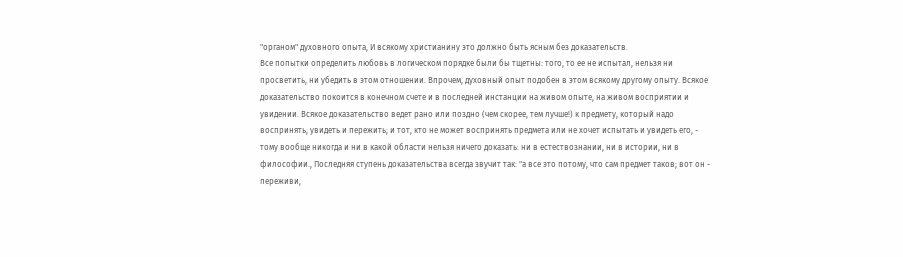"органом" духовного опыта, И всякому христианину это должно быть ясным без доказательств.
Все попытки определить любовь в логическом порядке были бы тщетны: того, то ее не испытал, нельзя ни просветить, ни убедить в этом отношении. Впрочем, духовный опыт подобен в этом всякому другому опыту. Всякое доказательство покоится в конечном счете и в последней инстанции на живом опыте, на живом восприятии и увидении. Всякое доказательство ведет рано или поздно (чем скорее, тем лучше!) к предмету, который надо воспринять, увидеть и пережить; и тот, кто не может воспринять предмета или не хочет испытать и увидеть его, - тому вообще никогда и ни в какой области нельзя ничего доказать: ни в естествознании, ни в истории, ни в философии., Последняя ступень доказательства всегда звучит так: "а все это потому, что сам предмет таков; вот он - переживи,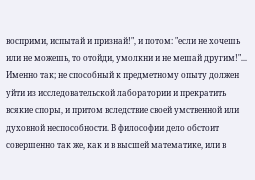восприми, испытай и признай!", и потом: "если не хочешь или не можешь, то отойди, умолкни и не мешай другим!"... Именно так; не способный к предметному опыту должен уйти из исследовательской лаборатории и прекратить всякие споры, и притом вследствие своей умственной или духовной неспособности. В философии дело обстоит совершенно так же, как и в высшей математике, или в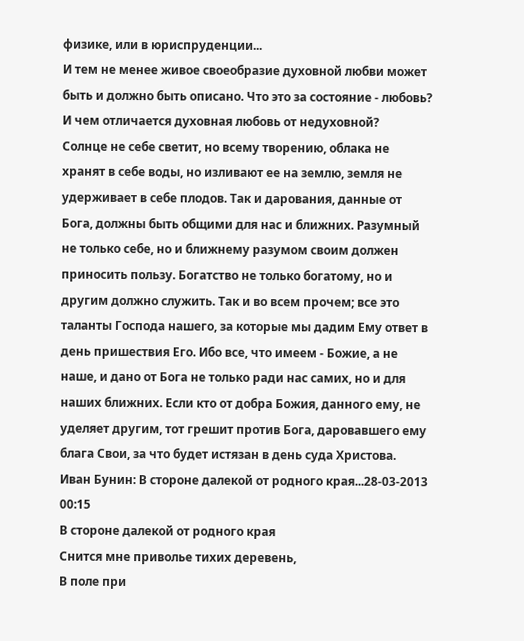физике, или в юриспруденции...
И тем не менее живое своеобразие духовной любви может быть и должно быть описано. Что это за состояние - любовь? И чем отличается духовная любовь от недуховной?
Солнце не себе светит, но всему творению, облака не хранят в себе воды, но изливают ее на землю, земля не удерживает в себе плодов. Так и дарования, данные от Бога, должны быть общими для нас и ближних. Разумный не только себе, но и ближнему разумом своим должен приносить пользу. Богатство не только богатому, но и другим должно служить. Так и во всем прочем; все это таланты Господа нашего, за которые мы дадим Ему ответ в день пришествия Его. Ибо все, что имеем - Божие, а не наше, и дано от Бога не только ради нас самих, но и для наших ближних. Если кто от добра Божия, данного ему, не уделяет другим, тот грешит против Бога, даровавшего ему блага Свои, за что будет истязан в день суда Христова.
Иван Бунин: В стороне далекой от родного края...28-03-2013 00:15
В стороне далекой от родного края
Снится мне приволье тихих деревень,
В поле при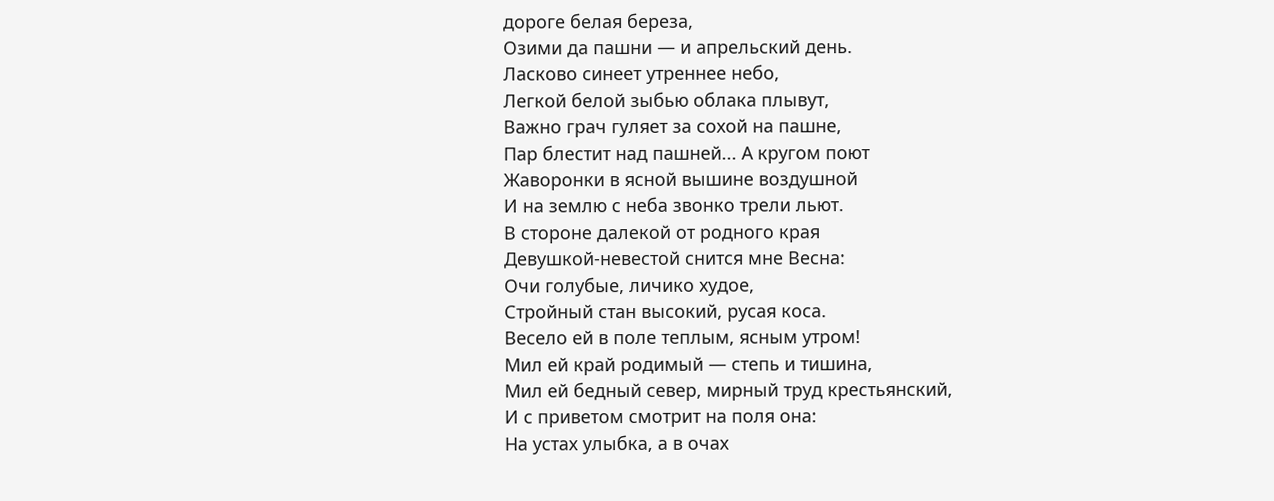дороге белая береза,
Озими да пашни — и апрельский день.
Ласково синеет утреннее небо,
Легкой белой зыбью облака плывут,
Важно грач гуляет за сохой на пашне,
Пар блестит над пашней... А кругом поют
Жаворонки в ясной вышине воздушной
И на землю с неба звонко трели льют.
В стороне далекой от родного края
Девушкой-невестой снится мне Весна:
Очи голубые, личико худое,
Стройный стан высокий, русая коса.
Весело ей в поле теплым, ясным утром!
Мил ей край родимый — степь и тишина,
Мил ей бедный север, мирный труд крестьянский,
И с приветом смотрит на поля она:
На устах улыбка, а в очах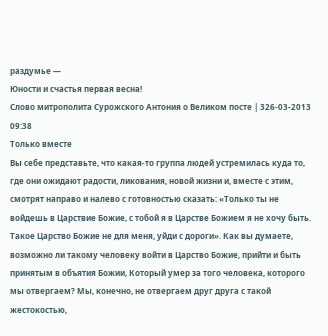раздумье —
Юности и счастья первая весна!
Слово митрополита Сурожского Антония о Великом посте | 326-03-2013 09:38
Только вместе
Вы себе представьте, что какая-то группа людей устремилась куда то, где они ожидают радости, ликования, новой жизни и, вместе с этим, смотрят направо и налево с готовностью сказать: «Только ты не войдешь в Царствие Божие, с тобой я в Царстве Божием я не хочу быть. Такое Царство Божие не для меня, уйди с дороги». Как вы думаете, возможно ли такому человеку войти в Царство Божие, прийти и быть принятым в объятия Божии, Который умер за того человека, которого мы отвергаем? Мы, конечно, не отвергаем друг друга с такой жестокостью,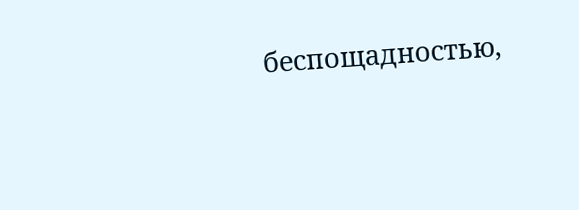беспощадностью,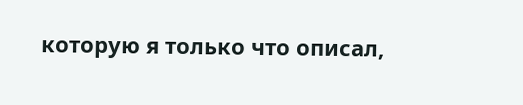которую я только что описал,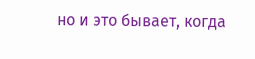но и это бывает, когда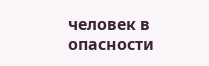человек в опасности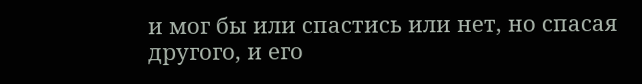и мог бы или спастись или нет, но спасая другого, и его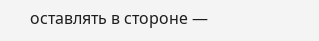оставлять в стороне —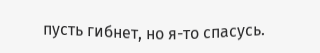пусть гибнет, но я-то спасусь.